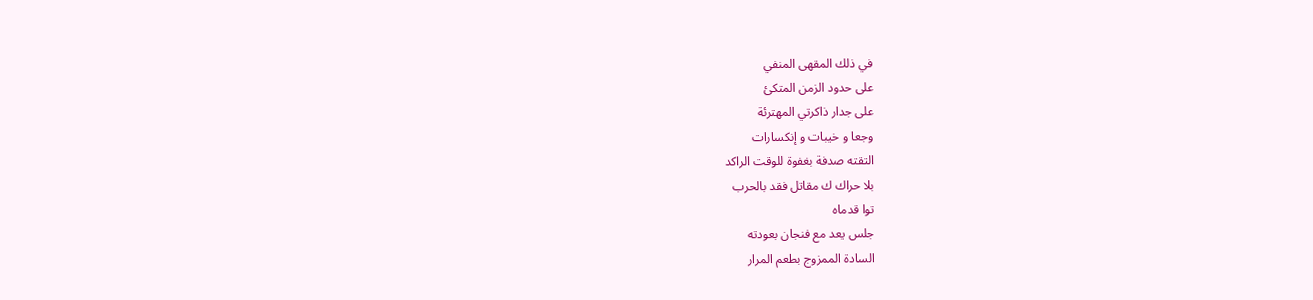في ذلك المقهى المنفي
على حدود الزمن المتكئ
على جدار ذاكرتي المهترئة
وجعا و خيبات و إنكسارات
التقته صدفة بغفوة للوقت الراكد
بلا حراك ك مقاتل فقد بالحرب
توا قدماه
جلس يعد مع فنجان بعودته
السادة الممزوج بطعم المرار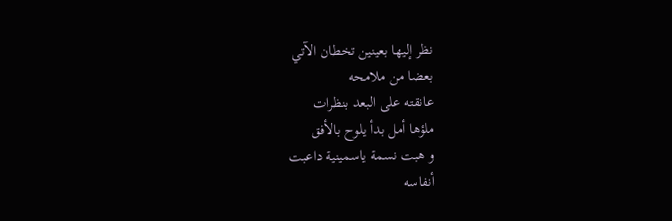نظر إليها بعينين تخطان الآتي
بعضا من ملامحه
عانقته على البعد بنظرات
ملؤها أمل بدأ يلوح بالأفق
و هبت نسمة ياسمينية داعبت
أنفاسه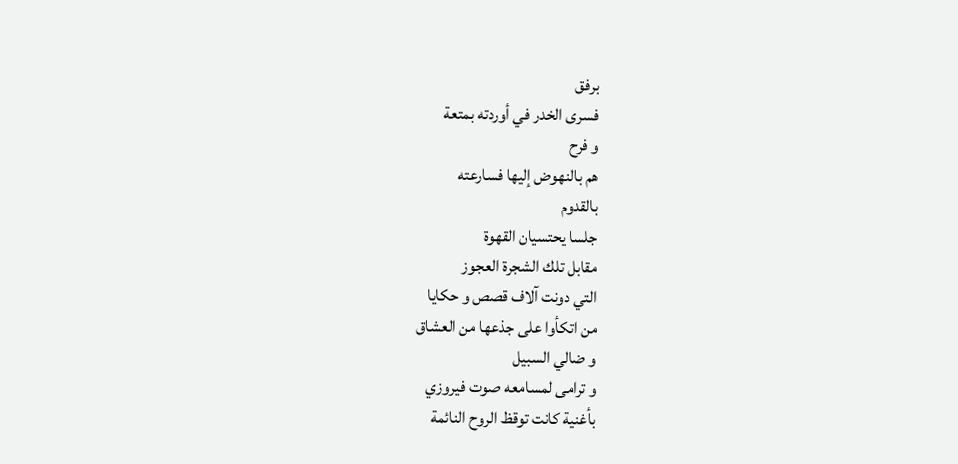برفق
فسرى الخدر في أوردته بمتعة
و فرح
هم بالنهوض إليها فسارعته
بالقدوم
جلسا يحتسيان القهوة
مقابل تلك الشجرة العجوز
التي دونت آلاف قصص و حكايا
من اتكأوا على جذعها من العشاق
و ضالي السبيل
و ترامى لمسامعه صوت فيروزي
بأغنية كانت توقظ الروح النائمة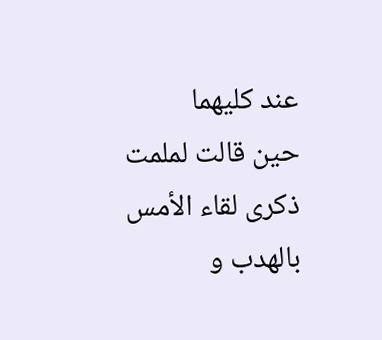عند كليهما
حين قالت لملمت ذكرى لقاء الأمس
بالهدب و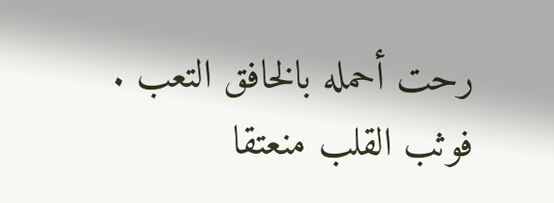رحت أحمله بالخافق التعب .
فوثب القلب منعتقا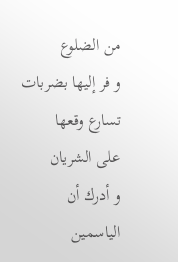من الضلوع
و فر إليها بضربات تسارع وقعها
على الشريان
و أدرك أن الياسمين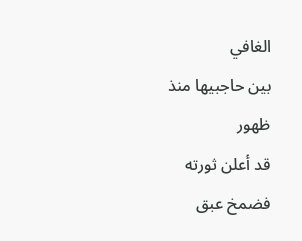الغافي
بين حاجبيها منذ ظهور
قد أعلن ثورته
فضمخ عبق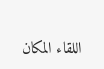اللقاء المكان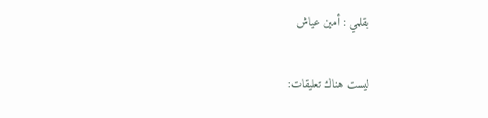بقلمي : أمين عياش

ليست هناك تعليقات: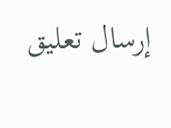إرسال تعليق